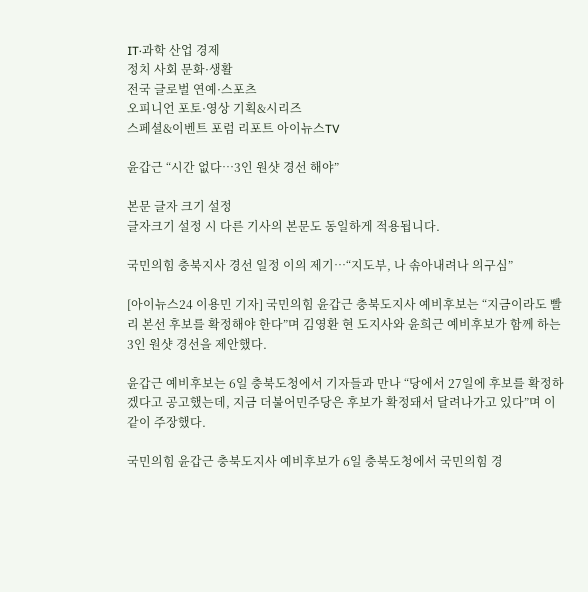IT·과학 산업 경제
정치 사회 문화·생활
전국 글로벌 연예·스포츠
오피니언 포토·영상 기획&시리즈
스페셜&이벤트 포럼 리포트 아이뉴스TV

윤갑근 “시간 없다…3인 원샷 경선 해야”

본문 글자 크기 설정
글자크기 설정 시 다른 기사의 본문도 동일하게 적용됩니다.

국민의힘 충북지사 경선 일정 이의 제기…“지도부, 나 솎아내려나 의구심”

[아이뉴스24 이용민 기자] 국민의힘 윤갑근 충북도지사 예비후보는 “지금이라도 빨리 본선 후보를 확정해야 한다”며 김영환 현 도지사와 윤희근 예비후보가 함께 하는 3인 원샷 경선을 제안했다.

윤갑근 예비후보는 6일 충북도청에서 기자들과 만나 “당에서 27일에 후보를 확정하겠다고 공고했는데, 지금 더불어민주당은 후보가 확정돼서 달려나가고 있다”며 이같이 주장했다.

국민의힘 윤갑근 충북도지사 예비후보가 6일 충북도청에서 국민의힘 경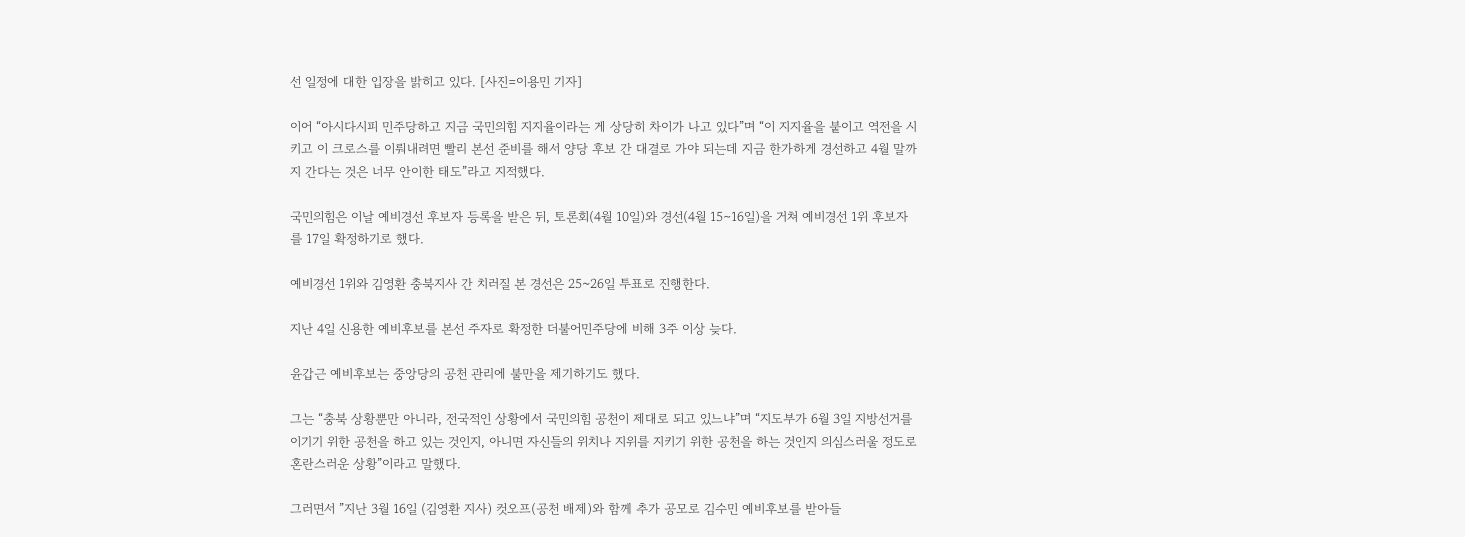선 일정에 대한 입장을 밝히고 있다. [사진=이용민 기자]

이어 “아시다시피 민주당하고 지금 국민의힘 지지율이라는 게 상당히 차이가 나고 있다”며 “이 지지율을 붙이고 역전을 시키고 이 크로스를 이뤄내려면 빨리 본선 준비를 해서 양당 후보 간 대결로 가야 되는데 지금 한가하게 경선하고 4월 말까지 간다는 것은 너무 안이한 태도”라고 지적했다.

국민의힘은 이날 예비경선 후보자 등록을 받은 뒤, 토론회(4월 10일)와 경선(4월 15∼16일)을 거쳐 예비경선 1위 후보자를 17일 확정하기로 했다.

예비경선 1위와 김영환 충북지사 간 치러질 본 경선은 25~26일 투표로 진행한다.

지난 4일 신용한 예비후보를 본선 주자로 확정한 더불어민주당에 비해 3주 이상 늦다.

윤갑근 예비후보는 중앙당의 공천 관리에 불만을 제기하기도 했다.

그는 “충북 상황뿐만 아니라, 전국적인 상황에서 국민의힘 공천이 제대로 되고 있느냐”며 “지도부가 6월 3일 지방선거를 이기기 위한 공천을 하고 있는 것인지, 아니면 자신들의 위치나 지위를 지키기 위한 공천을 하는 것인지 의심스러울 정도로 혼란스러운 상황”이라고 말했다.

그러면서 ”지난 3월 16일 (김영환 지사) 컷오프(공천 배제)와 함께 추가 공모로 김수민 예비후보를 받아들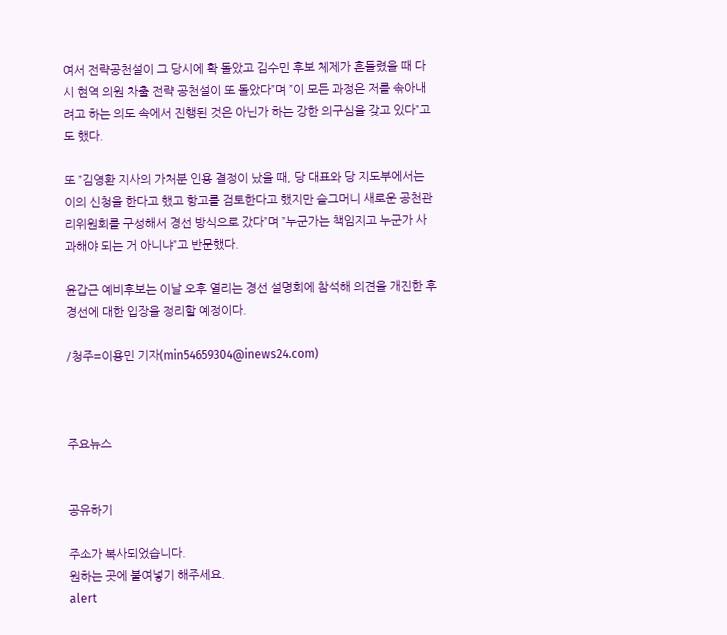여서 전략공천설이 그 당시에 확 돌았고 김수민 후보 체제가 흔들렸을 때 다시 현역 의원 차출 전략 공천설이 또 돌았다”며 ”이 모든 과정은 저를 솎아내려고 하는 의도 속에서 진행된 것은 아닌가 하는 강한 의구심을 갖고 있다”고도 했다.

또 ”김영환 지사의 가처분 인용 결정이 났을 때, 당 대표와 당 지도부에서는 이의 신청을 한다고 했고 항고를 검토한다고 했지만 슬그머니 새로운 공천관리위원회를 구성해서 경선 방식으로 갔다”며 ”누군가는 책임지고 누군가 사과해야 되는 거 아니냐”고 반문했다.

윤갑근 예비후보는 이날 오후 열리는 경선 설명회에 참석해 의견을 개진한 후 경선에 대한 입장을 정리할 예정이다.

/청주=이용민 기자(min54659304@inews24.com)



주요뉴스


공유하기

주소가 복사되었습니다.
원하는 곳에 붙여넣기 해주세요.
alert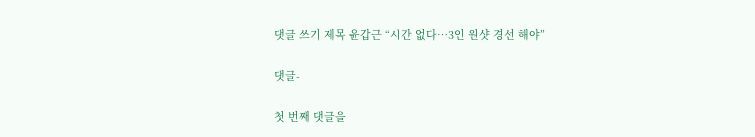댓글 쓰기 제목 윤갑근 “시간 없다…3인 원샷 경선 해야”

댓글-

첫 번째 댓글을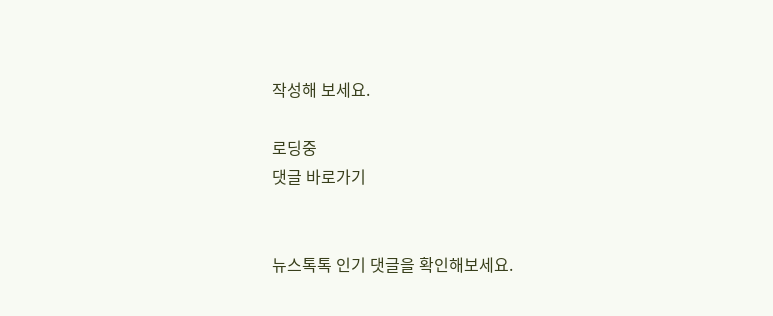작성해 보세요.

로딩중
댓글 바로가기


뉴스톡톡 인기 댓글을 확인해보세요.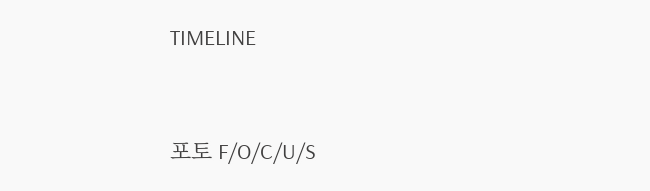TIMELINE



포토 F/O/C/U/S